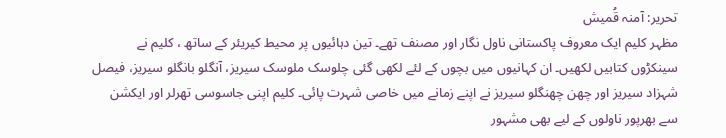تحریر: آمنہ قُمیش
مظہر کلیم ایک معروف پاکستانی ناول نگار اور مصنف تھے۔ تین دہائیوں پر محیط کیریئر کے ساتھ ، کلیم نے سینکڑوں کتابیں لکھیں۔ ان کہانیوں میں بچوں کے لئے لکھی گئی چلوسک ملوسک سیریز، آنگلو بانگلو سیریز، فیصل شہزاد سیریز اور چھن چھنگلو سیریز نے اپنے زمانے میں خاصی شہرت پائی۔ کلیم اپنی جاسوسی تھرلر اور ایکشن سے بھرپور ناولوں کے لیے بھی مشہور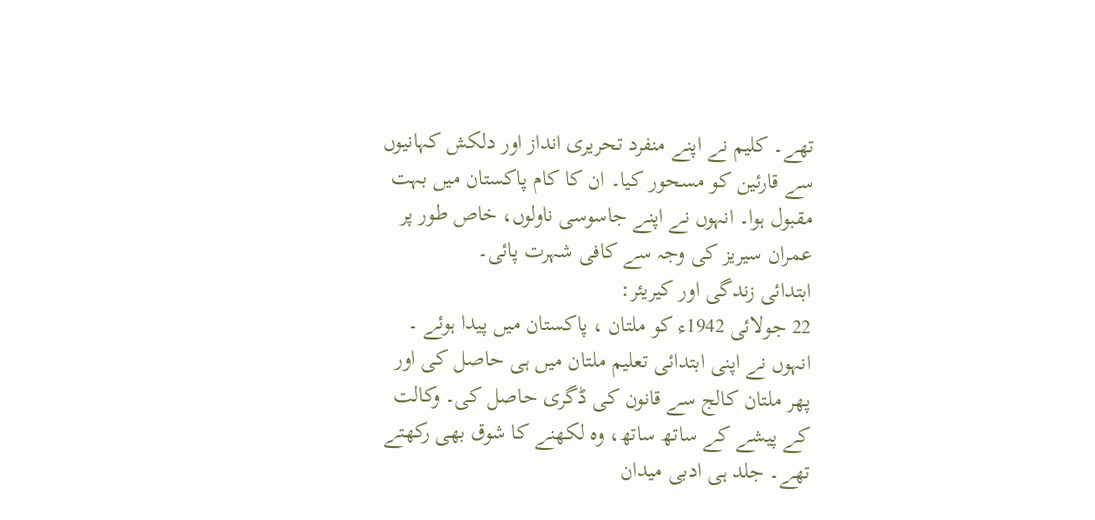تھے۔ کلیم نے اپنے منفرد تحریری انداز اور دلکش کہانیوں سے قارئین کو مسحور کیا۔ ان کا کام پاکستان میں بہت مقبول ہوا۔ انہوں نے اپنے جاسوسی ناولوں، خاص طور پر عمران سیریز کی وجہ سے کافی شہرت پائی۔
ابتدائی زندگی اور کیریئر:
22 جولائی 1942ء کو ملتان ، پاکستان میں پیدا ہوئے ۔ انہوں نے اپنی ابتدائی تعلیم ملتان میں ہی حاصل کی اور پھر ملتان کالج سے قانون کی ڈگری حاصل کی۔ وکالت کے پیشے کے ساتھ ساتھ، وہ لکھنے کا شوق بھی رکھتے تھے۔ جلد ہی ادبی میدان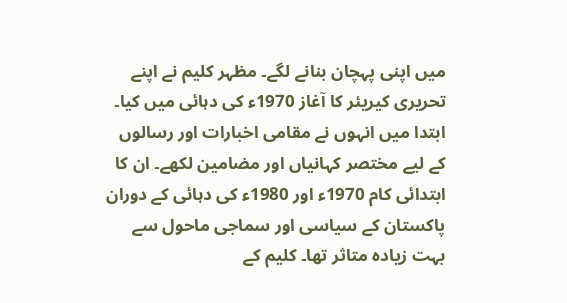میں اپنی پہچان بنانے لگے۔ مظہر کلیم نے اپنے تحریری کیریئر کا آغاز 1970ء کی دہائی میں کیا۔ ابتدا میں انہوں نے مقامی اخبارات اور رسالوں کے لیے مختصر کہانیاں اور مضامین لکھے۔ ان کا ابتدائی کام 1970ء اور 1980ء کی دہائی کے دوران پاکستان کے سیاسی اور سماجی ماحول سے بہت زیادہ متاثر تھا۔ کلیم کے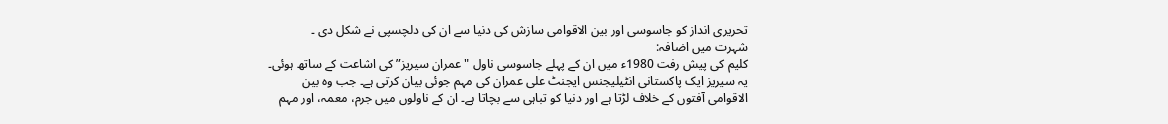تحریری انداز کو جاسوسی اور بین الاقوامی سازش کی دنیا سے ان کی دلچسپی نے شکل دی ۔
شہرت میں اضافہ:
کلیم کی پیش رفت 1980ء میں ان کے پہلے جاسوسی ناول "عمران سیریز” کی اشاعت کے ساتھ ہوئی۔ یہ سیریز ایک پاکستانی انٹیلیجنس ایجنٹ علی عمران کی مہم جوئی بیان کرتی ہے۔ جب وہ بین الاقوامی آفتوں کے خلاف لڑتا ہے اور دنیا کو تباہی سے بچاتا ہے۔ ان کے ناولوں میں جرم، معمہ، اور مہم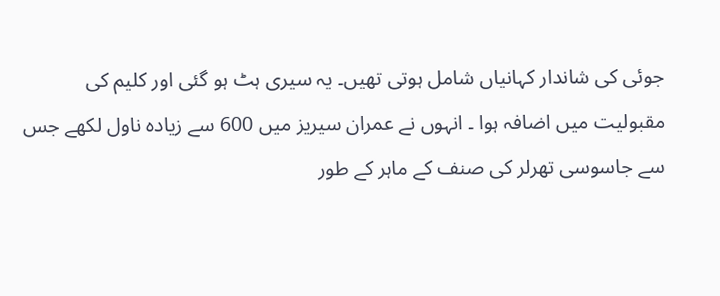جوئی کی شاندار کہانیاں شامل ہوتی تھیں۔ یہ سیری ہٹ ہو گئی اور کلیم کی مقبولیت میں اضافہ ہوا ۔ انہوں نے عمران سیریز میں 600 سے زیادہ ناول لکھے جس سے جاسوسی تھرلر کی صنف کے ماہر کے طور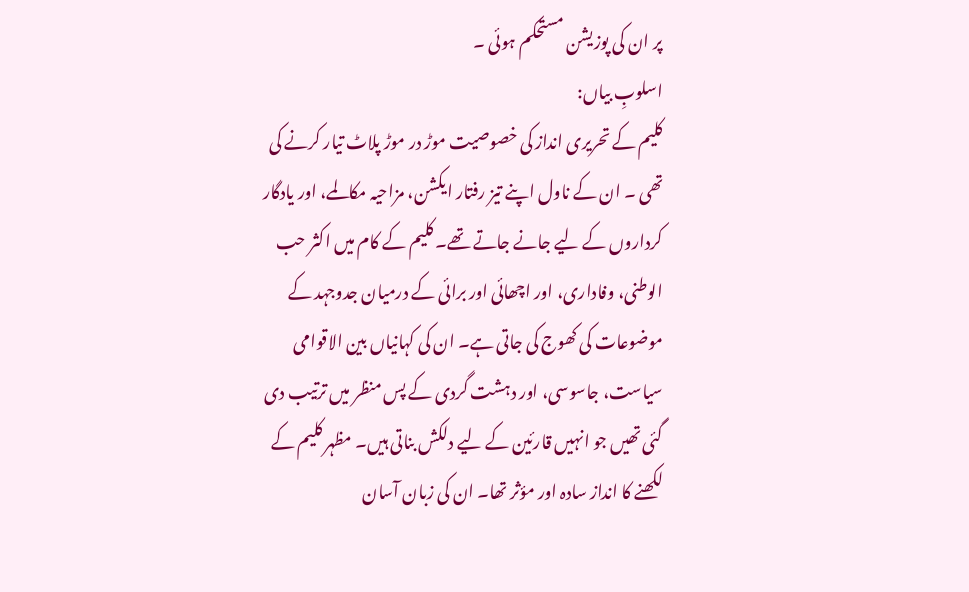پر ان کی پوزیشن مستحکم ہوئی ۔
اسلوبِ بیاں:
کلیم کے تحریری انداز کی خصوصیت موڑ در موڑ پلاٹ تیار کرنے کی تھی ۔ ان کے ناول اپنے تیز رفتار ایکشن، مزاحیہ مکالمے، اور یادگار کرداروں کے لیے جانے جاتے تھے۔ کلیم کے کام میں اکثر حب الوطنی، وفاداری، اور اچھائی اور برائی کے درمیان جدوجہد کے موضوعات کی کھوج کی جاتی ہے۔ ان کی کہانیاں بین الاقوامی سیاست، جاسوسی، اور دہشت گردی کے پس منظر میں ترتیب دی گئی تھیں جو انہیں قارئین کے لیے دلکش بناتی ہیں۔ مظہر کلیم کے لکھنے کا انداز سادہ اور مؤثر تھا۔ ان کی زبان آسان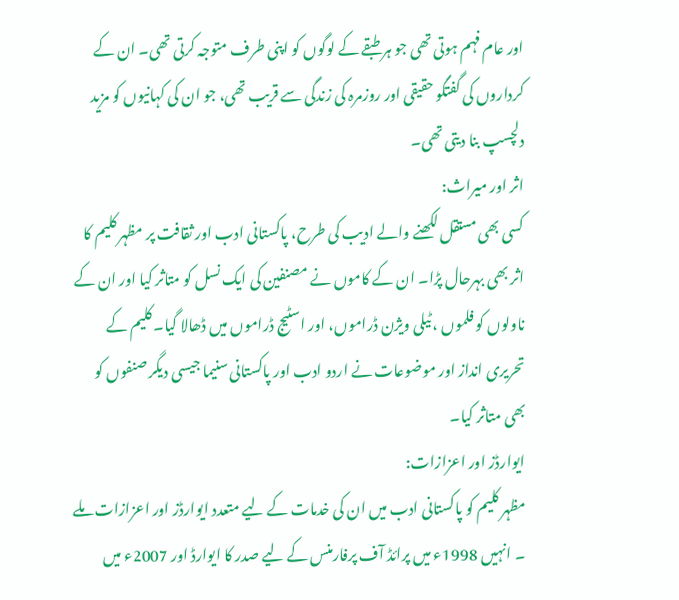اور عام فہم ہوتی تھی جو ہر طبقے کے لوگوں کو اپنی طرف متوجہ کرتی تھی۔ ان کے کرداروں کی گفتگو حقیقی اور روزمرہ کی زندگی سے قریب تھی، جو ان کی کہانیوں کو مزید دلچسپ بنا دیتی تھی۔
اثر اور میراث:
کسی بھی مستقل لکھنے والے ادیب کی طرح، پاکستانی ادب اور ثقافت پر مظہر کلیم کا اثر بھی بہرحال پڑا۔ ان کے کاموں نے مصنفین کی ایک نسل کو متاثر کیا اور ان کے ناولوں کو فلموں ، ٹیلی ویژن ڈراموں، اور اسٹیج ڈراموں میں ڈھالا گیا۔ کلیم کے تحریری انداز اور موضوعات نے اردو ادب اور پاکستانی سنیما جیسی دیگر صنفوں کو بھی متاثر کیا۔
ایوارڈز اور اعزازات:
مظہر کلیم کو پاکستانی ادب میں ان کی خدمات کے لیے متعدد ایوارڈز اور اعزازات ملے ۔ انہیں 1998ء میں پرائڈ آف پرفارمنس کے لیے صدر کا ایوارڈ اور 2007ء میں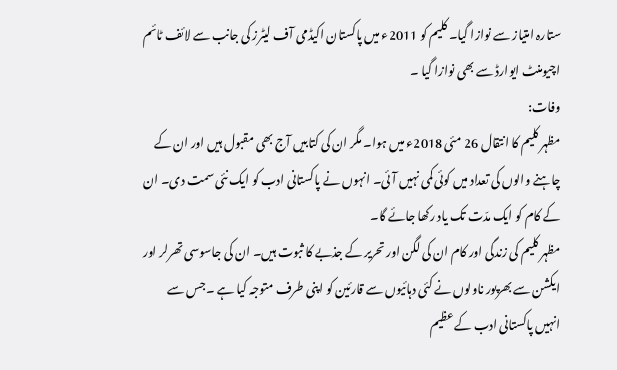ستارہ امتیاز سے نوازا گیا۔ کلیم کو 2011ء میں پاکستان اکیڈمی آف لیٹرز کی جانب سے لائف ٹائم اچیومنٹ ایوارڈ سے بھی نوازا گیا ۔
وفات:
مظہر کلیم کا انتقال 26 مئی 2018ء میں ہوا۔ مگر ان کی کتابیں آج بھی مقبول ہیں اور ان کے چاہنے والوں کی تعداد میں کوئی کمی نہیں آئی۔ انہوں نے پاکستانی ادب کو ایک نئی سمت دی۔ ان کے کام کو ایک مدّت تک یاد رکھا جائے گا۔
مظہر کلیم کی زندگی اور کام ان کی لگن اور تحریر کے جذبے کا ثبوت ہیں۔ ان کی جاسوسی تھرلر اور ایکشن سے بھرپور ناولوں نے کئی دہائیوں سے قارئین کو اپنی طرف متوجہ کیا ہے ۔جس سے انہیں پاکستانی ادب کے عظیم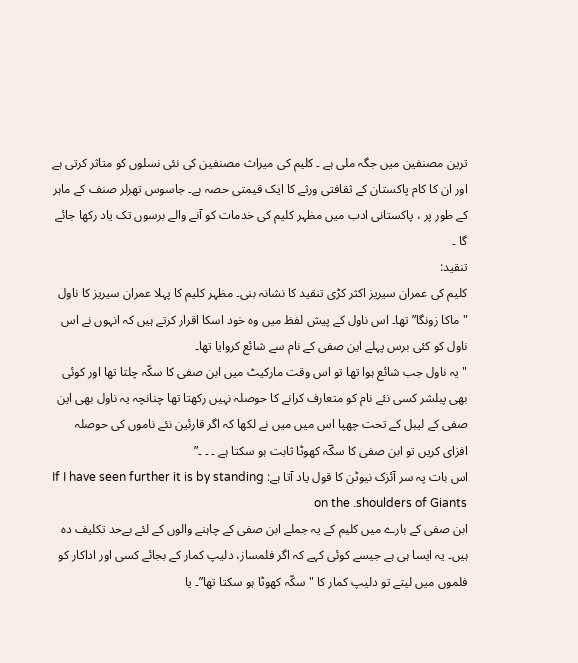ترین مصنفین میں جگہ ملی ہے ۔ کلیم کی میراث مصنفین کی نئی نسلوں کو متاثر کرتی ہے اور ان کا کام پاکستان کے ثقافتی ورثے کا ایک قیمتی حصہ ہے۔ جاسوس تھرلر صنف کے ماہر کے طور پر ، پاکستانی ادب میں مظہر کلیم کی خدمات کو آنے والے برسوں تک یاد رکھا جائے گا ۔
تنقید:
کلیم کی عمران سیریز اکثر کڑی تنقید کا نشانہ بنی۔ مظہر کلیم کا پہلا عمران سیریز کا ناول "ماکا زونگا” تھا۔ اس ناول کے پیش لفظ میں وہ خود اسکا اقرار کرتے ہیں کہ انہوں نے اس ناول کو کئی برس پہلے این صفی کے نام سے شائع کروایا تھا۔
"یہ ناول جب شائع ہوا تھا تو اس وقت مارکیٹ میں ابن صفی کا سکّہ چلتا تھا اور کوئی بھی پبلشر کسی نئے نام کو متعارف کرانے کا حوصلہ نہیں رکھتا تھا چنانچہ یہ ناول بھی این صفی کے لیبل کے تحت چھپا اس میں میں نے لکھا کہ اگر قارئین نئے ناموں کی حوصلہ افزای کریں تو ابن صفی کا سکؔہ کھوٹا ثابت ہو سکتا ہے ۔ ۔ ۔”
اس بات پہ سر آئزک نیوٹن کا قول یاد آتا ہے: If I have seen further it is by standing on the .shoulders of Giants
ابن صفی کے بارے میں کلیم کے یہ جملے ابن صفی کے چاہنے والوں کے لئے بےحد تکلیف دہ ہیں۔ یہ ایسا ہی ہے جیسے کوئی کہے کہ اگر فلمساز، دلیپ کمار کے بجائے کسی اور اداکار کو فلموں میں لیتے تو دلیپ کمار کا "سکّہ کھوٹا ہو سکتا تھا”۔ یا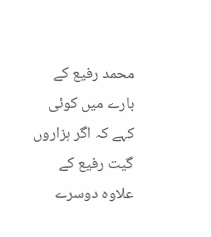محمد رفیع کے بارے میں کوئی کہے کہ اگر ہزاروں گیت رفیع کے علاوہ دوسرے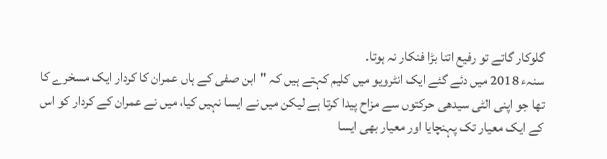گلوکار گاتے تو رفیع اتنا بڑا فنکار نہ ہوتا۔
سنہء 2018 میں دئے گئے ایک انٹرویو میں کلیم کہتے ہیں کہ "ابن صفی کے ہاں عمران کا کردار ایک مسخرے کا تھا جو اپنی الٹی سیدھی حرکتوں سے مزاح پیدا کرتا ہے لیکن میں نے ایسا نہیں کیا، میں نے عمران کے کردار کو اس کے ایک معیار تک پہنچایا اور معیار بھی ایسا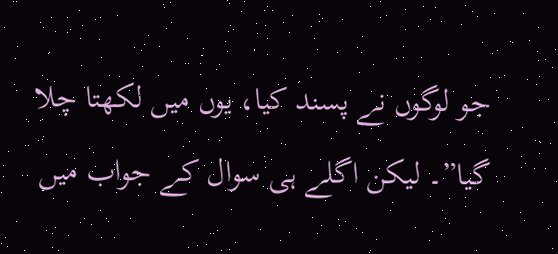جو لوگوں نے پسند کیا، یوں میں لکھتا چلا گیا”۔ لیکن اگلے ہی سوال کے جواب میں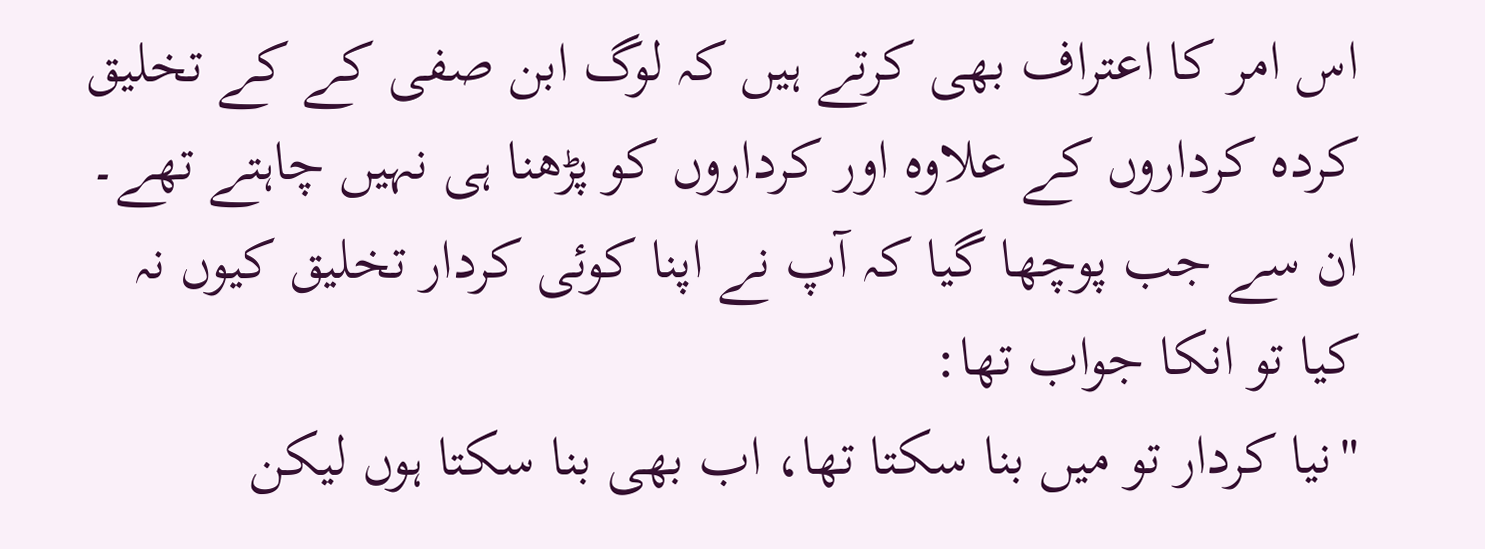اس امر کا اعتراف بھی کرتے ہیں کہ لوگ ابن صفی کے کے تخلیق کردہ کرداروں کے علاوہ اور کرداروں کو پڑھنا ہی نہیں چاہتے تھے۔ ان سے جب پوچھا گیا کہ آپ نے اپنا کوئی کردار تخلیق کیوں نہ کیا تو انکا جواب تھا:
"نیا کردار تو میں بنا سکتا تھا، اب بھی بنا سکتا ہوں لیکن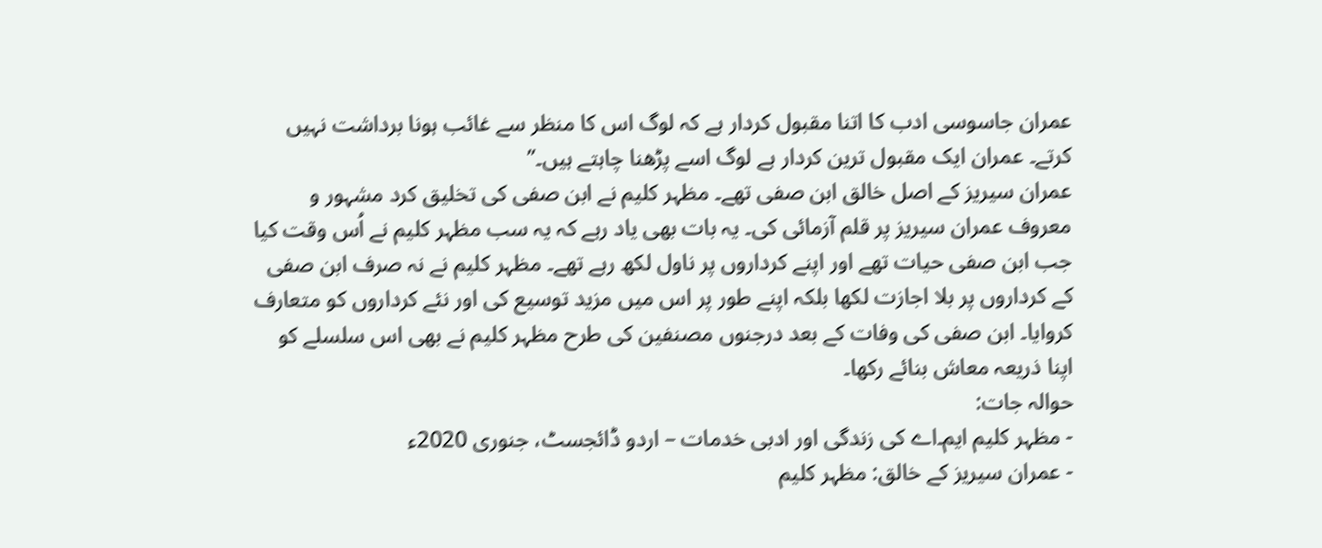عمران جاسوسی ادب کا اتنا مقبول کردار ہے کہ لوگ اس کا منظر سے غائب ہونا برداشت نہیں کرتے۔ عمران ایک مقبول ترین کردار ہے لوگ اسے پڑھنا چاہتے ہیں۔”
عمران سیریز کے اصل خالق ابن صفی تھے۔ مظہر کلیم نے ابن صفی کی تخلیق کرد مشہور و معروف عمران سیریز پر قلم آزمائی کی۔ یہ بات بھی یاد رہے کہ یہ سب مظہر کلیم نے اُس وقت کیا جب ابن صفی حیات تھے اور اپنے کرداروں پر ناول لکھ رہے تھے۔ مظہر کلیم نے نہ صرف ابن صفی کے کرداروں پر بلا اجازت لکھا بلکہ اپنے طور پر اس میں مزید توسیع کی اور نئے کرداروں کو متعارف کروایا۔ ابن صفی کی وفات کے بعد درجنوں مصنفین کی طرح مظہر کلیم نے بھی اس سلسلے کو اپنا ذریعہ معاش بنائے رکھا۔
حوالہ جات:
- مظہر کلیم ایم۔اے کی زندگی اور ادبی خدمات – اردو ڈائجسٹ، جنوری 2020ء
- عمران سیریز کے خالق: مظہر کلیم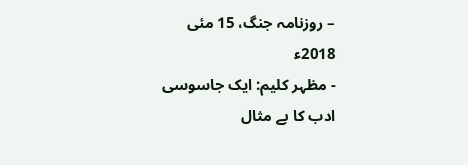– روزنامہ جنگ، 15 مئی 2018ء
- مظہر کلیم: ایک جاسوسی ادب کا بے مثال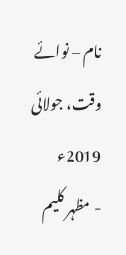نام – نوائے وقت، جولائی 2019ء
- مظہر کلیم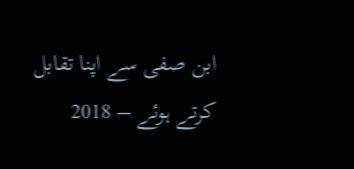ابن صفی سے اپنا تقابل کرتے ہوئے – 2018